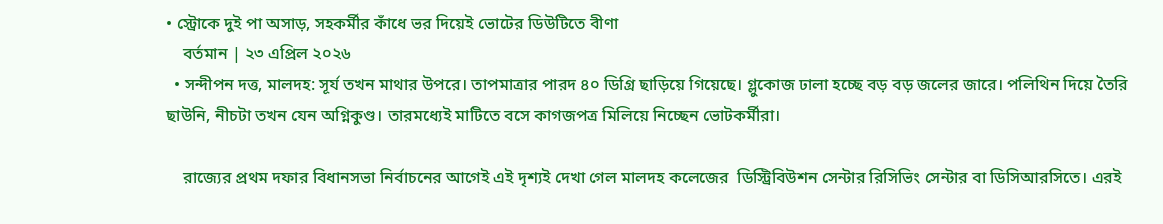• স্ট্রোকে দুই পা অসাড়, সহকর্মীর কাঁধে ভর দিয়েই ভোটের ডিউটিতে বীণা
    বর্তমান | ২৩ এপ্রিল ২০২৬
  • সন্দীপন দত্ত, মালদহ: সূর্য তখন মাথার উপরে। তাপমাত্রার পারদ ৪০ ডিগ্রি ছাড়িয়ে গিয়েছে। গ্লুকোজ ঢালা হচ্ছে বড় বড় জলের জারে। পলিথিন দিয়ে তৈরি ছাউনি, নীচটা তখন যেন অগ্নিকুণ্ড। তারমধ্যেই মাটিতে বসে কাগজপত্র মিলিয়ে নিচ্ছেন ভোটকর্মীরা।

    রাজ্যের প্রথম দফার বিধানসভা নির্বাচনের আগেই এই দৃশ্যই দেখা গেল মালদহ কলেজের  ডিস্ট্রিবিউশন সেন্টার রিসিভিং সেন্টার বা ডিসিআরসিতে। এরই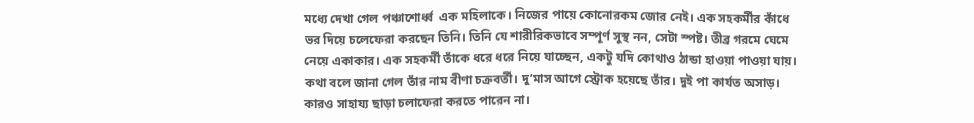মধ্যে দেখা গেল পঞ্চাশোর্ধ্ব  এক মহিলাকে। নিজের পায়ে কোনোরকম জোর নেই। এক সহকর্মীর কাঁধে ভর দিয়ে চলেফেরা করছেন তিনি। তিনি যে শারীরিকভাবে সম্পূর্ণ সুস্থ নন, সেটা স্পষ্ট। তীব্র গরমে ঘেমে নেয়ে একাকার। এক সহকর্মী তাঁকে ধরে ধরে নিয়ে যাচ্ছেন, একটু যদি কোথাও ঠান্ডা হাওয়া পাওয়া যায়। কথা বলে জানা গেল তাঁর নাম বীণা চক্রবর্তী। দু’মাস আগে স্ট্রোক হয়েছে তাঁর। দুই পা কার্যত অসাড়। কারও সাহায্য ছাড়া চলাফেরা করতে পারেন না।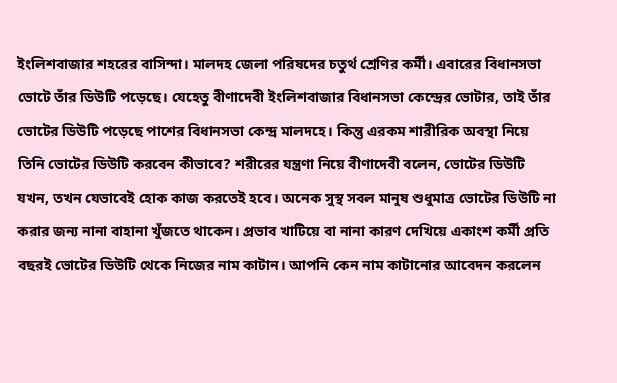ইংলিশবাজার শহরের বাসিন্দা। মালদহ জেলা পরিষদের চতুর্থ শ্রেণির কর্মী। এবারের বিধানসভা ভোটে তাঁর ডিউটি পড়েছে। যেহেতু বীণাদেবী ইংলিশবাজার বিধানসভা কেন্দ্রের ভোটার, তাই তাঁর ভোটের ডিউটি পড়েছে পাশের বিধানসভা কেন্দ্র মালদহে। কিন্তু এরকম শারীরিক অবস্থা নিয়ে তিনি ভোটের ডিউটি করবেন কীভাবে? শরীরের যন্ত্রণা নিয়ে বীণাদেবী বলেন, ভোটের ডিউটি যখন, তখন যেভাবেই হোক কাজ করতেই হবে। অনেক সুস্থ সবল মানুষ শুধুমাত্র ভোটের ডিউটি না করার জন্য নানা বাহানা খুঁজতে থাকেন। প্রভাব খাটিয়ে বা নানা কারণ দেখিয়ে একাংশ কর্মী প্রতি বছরই ভোটের ডিউটি থেকে নিজের নাম কাটান। আপনি কেন নাম কাটানোর আবেদন করলেন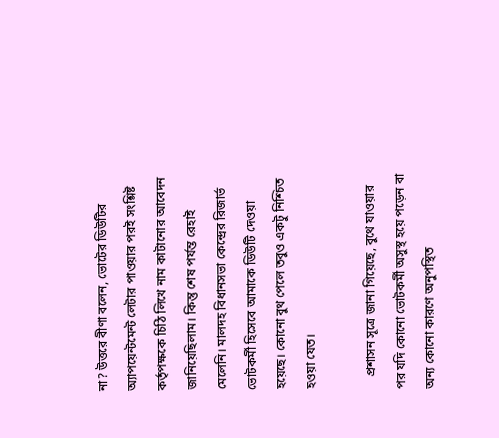না? উত্তরে বীণা বলেন, ভোটের ডিউটির অ্যাপয়েন্টমেন্ট লেটার পাওয়ার পরই সংশ্লিষ্ট কর্তৃপক্ষকে চিঠি লিখে নাম কাটানোর আবেদন জানিয়েছিলাম। কিন্তু শেষ পর্যন্ত রেহাই মেলেনি। মালদহ বিধানসভা কেন্দ্রের রিজার্ভ ভোটকর্মী হিসেবে আমাকে ডিউটি দেওয়া হয়েছে। কোনো বুথ পেলে তবুও একটু নিশ্চিত হওয়া যেত।

    প্রশাসন সূত্রে জানা গিয়েছে, বুথে যাওয়ার পর যদি কোনো ভোটকর্মী অসুস্থ হয়ে পড়েন বা অন্য কোনো কারণে অনুপস্থিত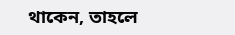থাকেন, তাহলে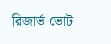রিজার্ভ ভোট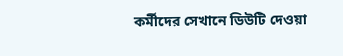কর্মীদের সেখানে ডিউটি দেওয়া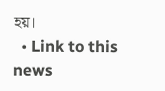হয়।
  • Link to this news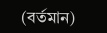(বর্তমান)